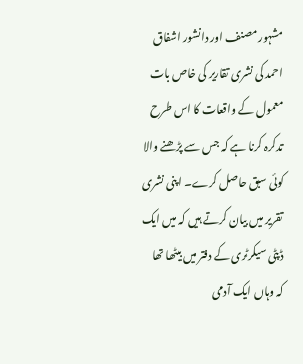مشہور مصنف اور دانشور اشفاق احمد کی نشری تقاریر کی خاص بات معمول کے واقعات کا اس طرح تدکرہ کرنا ہے کہ جس سے پڑھنے والا کوئی سبق حاصل کرے۔ اپنی نشری تقریر میں بیان کرتے ہیں کہ میں ایک ڈپٹی سیکرٹری کے دفتر میں بیٹھا تھا کہ وہاں ایک آدمی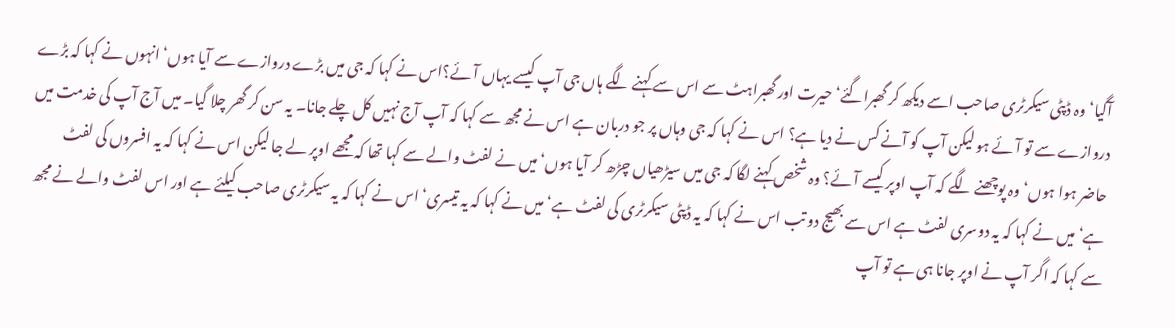آگیا‘وہ ڈپٹی سیکرٹری صاحب اسے دیکھ کر گھبراگئے‘ حیرت اور گھبراہٹ سے اس سے کہنے لگے ہاں جی آپ کیسے یہاں آئے؟اس نے کہا کہ جی میں بڑے دروازے سے آیا ہوں‘ انہوں نے کہا کہ بڑے دروازے سے تو آئے ہو لیکن آپ کو آنے کس نے دیا ہے؟ اس نے کہا کہ جی وہاں پر جو دربان ہے اس نے مجھ سے کہا کہ آپ آج نہیں کل چلے جانا۔ یہ سن کر گھر چلا گیا۔ میں آج آپ کی خدمت میں حاضر ہوا ہوں‘وہ پوچھنے لگے کہ آپ اوپر کیسے آئے؟ وہ شخص کہنے لگا کہ جی میں سیڑھیاں چڑھ کر آیا ہوں‘میں نے لفٹ والے سے کہا تھا کہ مجھے اوپر لے جا لیکن اس نے کہا کہ یہ افسروں کی لفٹ ہے‘میں نے کہا کہ یہ دوسری لفٹ ہے اس سے بھیج دو تب اس نے کہا کہ یہ ڈپٹی سیکرٹری کی لفٹ ہے‘ میں نے کہا کہ یہ تیسری‘ اس نے کہا کہ یہ سیکرٹری صاحب کیلئے ہے اور اس لفٹ والے نے مجھ سے کہا کہ اگر آپ نے اوپر جانا ہی ہے تو آپ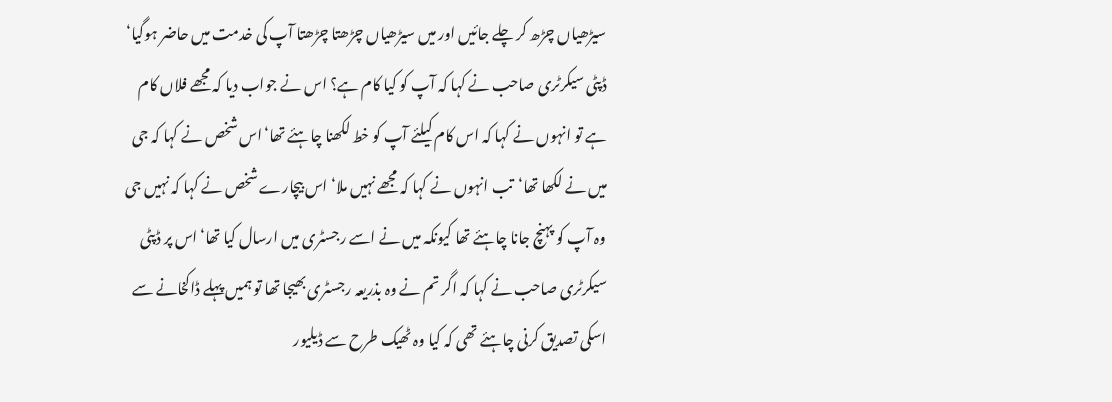سیڑھیاں چڑھ کر چلے جائیں اور میں سیڑھیاں چڑھتا چڑھتا آپ کی خدمت میں حاضر ہوگیا‘ ڈپٹی سیکرٹری صاحب نے کہا کہ آپ کو کیا کام ہے؟ اس نے جواب دیا کہ مجھے فلاں کام ہے تو انہوں نے کہا کہ اس کام کیلئے آپ کو خط لکھنا چاہئے تھا‘اس شخص نے کہا کہ جی میں نے لکھا تھا‘تب انہوں نے کہا کہ مجھے نہیں ملا‘ اس بیچارے شخص نے کہا کہ نہیں جی وہ آپ کو پہنچ جانا چاہئے تھا کیونکہ میں نے اسے رجسٹری میں ارسال کیا تھا‘اس پر ڈپٹی سیکرٹری صاحب نے کہا کہ اگر تم نے وہ بذریعہ رجسٹری بھیجا تھا تو ہمیں پہلے ڈاکخانے سے اسکی تصدیق کرنی چاہئے تھی کہ کیا وہ ٹھیک طرح سے ڈیلیور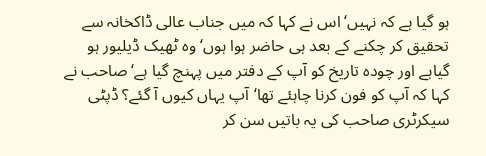ہو گیا ہے کہ نہیں‘ اس نے کہا کہ میں جناب عالی ڈاکخانہ سے تحقیق کر چکنے کے بعد ہی حاضر ہوا ہوں‘ وہ ٹھیک ڈیلیور ہو گیاہے اور چودہ تاریخ کو آپ کے دفتر میں پہنچ گیا ہے‘ صاحب نے کہا کہ آپ کو فون کرنا چاہئے تھا‘آپ یہاں کیوں آ گئے؟ ڈپٹی سیکرٹری صاحب کی یہ باتیں سن کر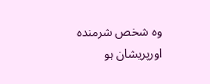وہ شخص شرمندہ اورپریشان ہو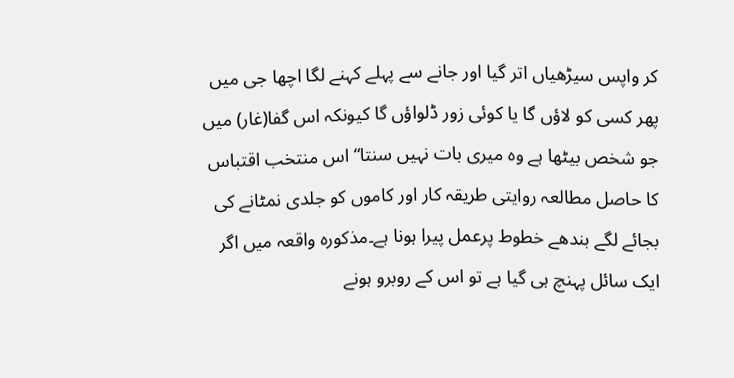کر واپس سیڑھیاں اتر گیا اور جانے سے پہلے کہنے لگا اچھا جی میں پھر کسی کو لاؤں گا یا کوئی زور ڈلواؤں گا کیونکہ اس گفا(غار) میں جو شخص بیٹھا ہے وہ میری بات نہیں سنتا“ اس منتخب اقتباس کا حاصل مطالعہ روایتی طریقہ کار اور کاموں کو جلدی نمٹانے کی بجائے لگے بندھے خطوط پرعمل پیرا ہونا ہے۔مذکورہ واقعہ میں اگر ایک سائل پہنچ ہی گیا ہے تو اس کے روبرو ہونے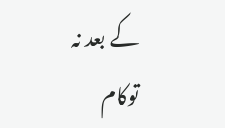کے بعد نہ توکام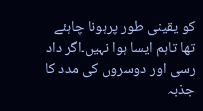کو یقینی طور پرہونا چاہئے تھا تاہم ایسا ہوا نہیں۔اگر داد رسی اور دوسروں کی مدد کا جذبہ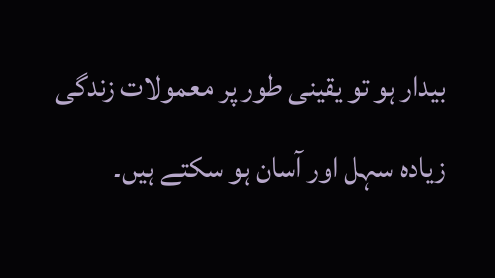بیدار ہو تو یقینی طور پر معمولات زندگی زیادہ سہل اور آسان ہو سکتے ہیں۔